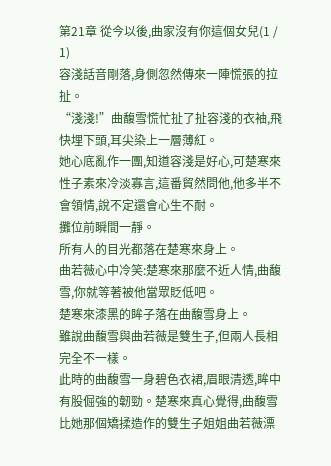第21章 從今以後,曲家沒有你這個女兒(1 / 1)
容淺話音剛落,身側忽然傳來一陣慌張的拉扯。
“淺淺!”曲馥雪慌忙扯了扯容淺的衣袖,飛快埋下頭,耳尖染上一層薄紅。
她心底亂作一團,知道容淺是好心,可楚寒來性子素來冷淡寡言,這番貿然問他,他多半不會領情,說不定還會心生不耐。
攤位前瞬間一靜。
所有人的目光都落在楚寒來身上。
曲若薇心中冷笑:楚寒來那麼不近人情,曲馥雪,你就等著被他當眾貶低吧。
楚寒來漆黑的眸子落在曲馥雪身上。
雖說曲馥雪與曲若薇是雙生子,但兩人長相完全不一樣。
此時的曲馥雪一身碧色衣裙,眉眼清透,眸中有股倔強的韌勁。楚寒來真心覺得,曲馥雪比她那個矯揉造作的雙生子姐姐曲若薇漂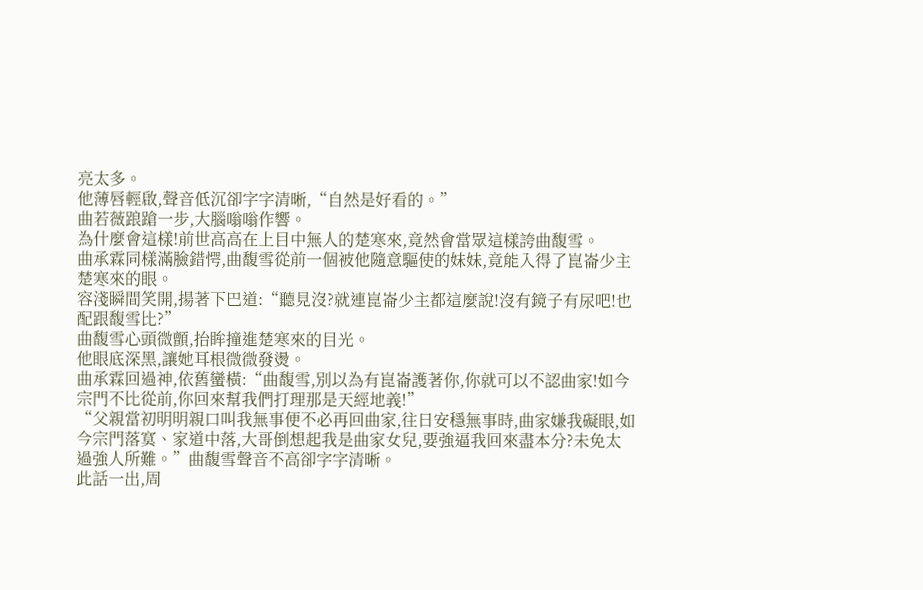亮太多。
他薄唇輕啟,聲音低沉卻字字清晰,“自然是好看的。”
曲若薇踉蹌一步,大腦嗡嗡作響。
為什麼會這樣!前世高高在上目中無人的楚寒來,竟然會當眾這樣誇曲馥雪。
曲承霖同樣滿臉錯愕,曲馥雪從前一個被他隨意驅使的妹妹,竟能入得了崑崙少主楚寒來的眼。
容淺瞬間笑開,揚著下巴道:“聽見沒?就連崑崙少主都這麼說!沒有鏡子有尿吧!也配跟馥雪比?”
曲馥雪心頭微顫,抬眸撞進楚寒來的目光。
他眼底深黑,讓她耳根微微發燙。
曲承霖回過神,依舊蠻橫:“曲馥雪,別以為有崑崙護著你,你就可以不認曲家!如今宗門不比從前,你回來幫我們打理那是天經地義!”
“父親當初明明親口叫我無事便不必再回曲家,往日安穩無事時,曲家嫌我礙眼,如今宗門落寞、家道中落,大哥倒想起我是曲家女兒,要強逼我回來盡本分?未免太過強人所難。”曲馥雪聲音不高卻字字清晰。
此話一出,周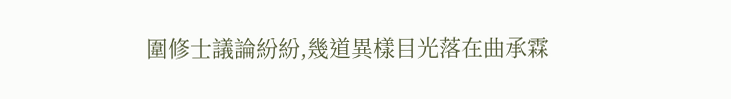圍修士議論紛紛,幾道異樣目光落在曲承霖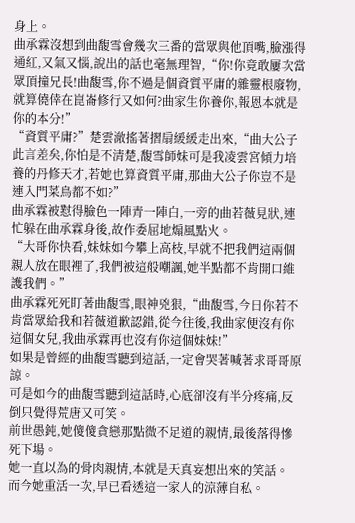身上。
曲承霖沒想到曲馥雪會幾次三番的當眾與他頂嘴,臉漲得通紅,又氣又惱,說出的話也毫無理智,“你!你竟敢屢次當眾頂撞兄長!曲馥雪,你不過是個資質平庸的雜靈根廢物,就算僥倖在崑崙修行又如何?曲家生你養你,報恩本就是你的本分!”
“資質平庸?”楚雲澈搖著摺扇緩緩走出來,“曲大公子此言差矣,你怕是不清楚,馥雪師妹可是我凌雲宮傾力培養的丹修天才,若她也算資質平庸,那曲大公子你豈不是連入門菜鳥都不如?”
曲承霖被懟得臉色一陣青一陣白,一旁的曲若薇見狀,連忙躲在曲承霖身後,故作委屈地煽風點火。
“大哥你快看,妹妹如今攀上高枝,早就不把我們這兩個親人放在眼裡了,我們被這般嘲諷,她半點都不肯開口維護我們。”
曲承霖死死盯著曲馥雪,眼神兇狠,“曲馥雪,今日你若不肯當眾給我和若薇道歉認錯,從今往後,我曲家便沒有你這個女兒,我曲承霖再也沒有你這個妹妹!”
如果是曾經的曲馥雪聽到這話,一定會哭著喊著求哥哥原諒。
可是如今的曲馥雪聽到這話時,心底卻沒有半分疼痛,反倒只覺得荒唐又可笑。
前世愚鈍,她傻傻貪戀那點微不足道的親情,最後落得慘死下場。
她一直以為的骨肉親情,本就是天真妄想出來的笑話。
而今她重活一次,早已看透這一家人的涼薄自私。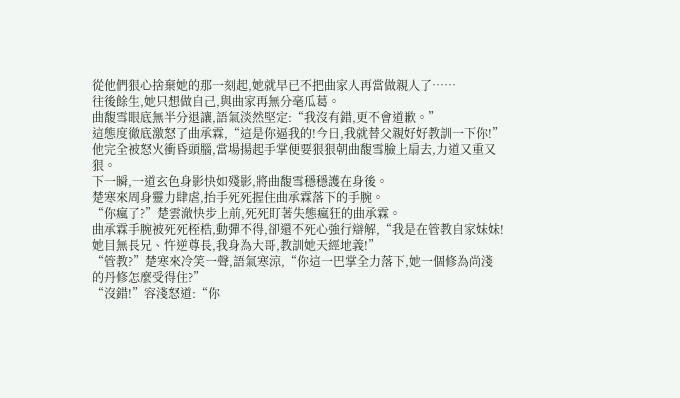從他們狠心捨棄她的那一刻起,她就早已不把曲家人再當做親人了……
往後餘生,她只想做自己,與曲家再無分毫瓜葛。
曲馥雪眼底無半分退讓,語氣淡然堅定:“我沒有錯,更不會道歉。”
這態度徹底激怒了曲承霖,“這是你逼我的!今日,我就替父親好好教訓一下你!”
他完全被怒火衝昏頭腦,當場揚起手掌便要狠狠朝曲馥雪臉上扇去,力道又重又狠。
下一瞬,一道玄色身影快如殘影,將曲馥雪穩穩護在身後。
楚寒來周身靈力肆虐,抬手死死握住曲承霖落下的手腕。
“你瘋了?”楚雲澈快步上前,死死盯著失態瘋狂的曲承霖。
曲承霖手腕被死死桎梏,動彈不得,卻還不死心強行辯解,“我是在管教自家妹妹!她目無長兄、忤逆尊長,我身為大哥,教訓她天經地義!”
“管教?”楚寒來冷笑一聲,語氣寒涼,“你這一巴掌全力落下,她一個修為尚淺的丹修怎麼受得住?”
“沒錯!”容淺怒道:“你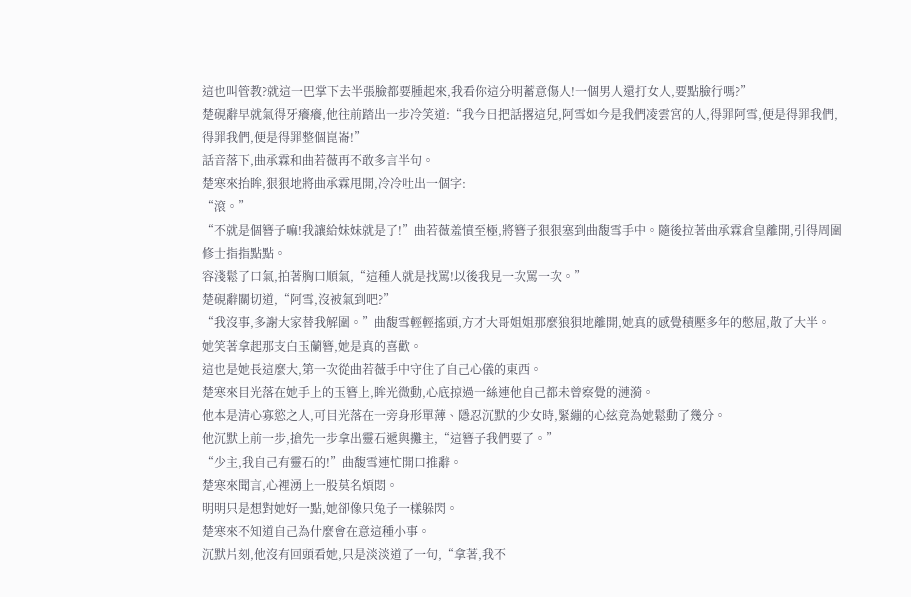這也叫管教?就這一巴掌下去半張臉都要腫起來,我看你這分明蓄意傷人!一個男人還打女人,要點臉行嗎?”
楚硯辭早就氣得牙癢癢,他往前踏出一步冷笑道:“我今日把話撂這兒,阿雪如今是我們凌雲宮的人,得罪阿雪,便是得罪我們,得罪我們,便是得罪整個崑崙!”
話音落下,曲承霖和曲若薇再不敢多言半句。
楚寒來抬眸,狠狠地將曲承霖甩開,冷冷吐出一個字:
“滾。”
“不就是個簪子嘛!我讓給妹妹就是了!”曲若薇羞憤至極,將簪子狠狠塞到曲馥雪手中。隨後拉著曲承霖倉皇離開,引得周圍修士指指點點。
容淺鬆了口氣,拍著胸口順氣,“這種人就是找罵!以後我見一次罵一次。”
楚硯辭關切道,“阿雪,沒被氣到吧?”
“我沒事,多謝大家替我解圍。”曲馥雪輕輕搖頭,方才大哥姐姐那麼狼狽地離開,她真的感覺積壓多年的憋屈,散了大半。
她笑著拿起那支白玉蘭簪,她是真的喜歡。
這也是她長這麼大,第一次從曲若薇手中守住了自己心儀的東西。
楚寒來目光落在她手上的玉簪上,眸光微動,心底掠過一絲連他自己都未曾察覺的漣漪。
他本是清心寡慾之人,可目光落在一旁身形單薄、隱忍沉默的少女時,緊繃的心絃竟為她鬆動了幾分。
他沉默上前一步,搶先一步拿出靈石遞與攤主,“這簪子我們要了。”
“少主,我自己有靈石的!”曲馥雪連忙開口推辭。
楚寒來聞言,心裡湧上一股莫名煩悶。
明明只是想對她好一點,她卻像只兔子一樣躲閃。
楚寒來不知道自己為什麼會在意這種小事。
沉默片刻,他沒有回頭看她,只是淡淡道了一句,“拿著,我不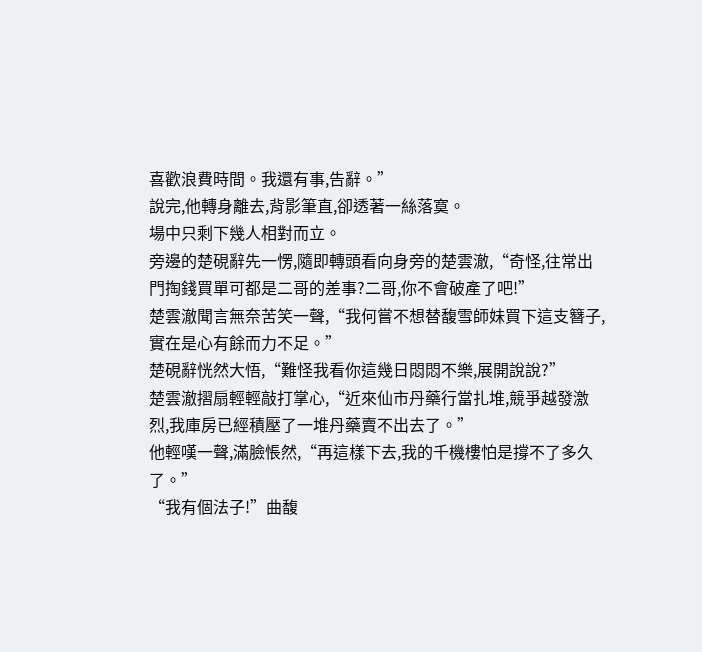喜歡浪費時間。我還有事,告辭。”
說完,他轉身離去,背影筆直,卻透著一絲落寞。
場中只剩下幾人相對而立。
旁邊的楚硯辭先一愣,隨即轉頭看向身旁的楚雲澈,“奇怪,往常出門掏錢買單可都是二哥的差事?二哥,你不會破產了吧!”
楚雲澈聞言無奈苦笑一聲,“我何嘗不想替馥雪師妹買下這支簪子,實在是心有餘而力不足。”
楚硯辭恍然大悟,“難怪我看你這幾日悶悶不樂,展開說說?”
楚雲澈摺扇輕輕敲打掌心,“近來仙市丹藥行當扎堆,競爭越發激烈,我庫房已經積壓了一堆丹藥賣不出去了。”
他輕嘆一聲,滿臉悵然,“再這樣下去,我的千機樓怕是撐不了多久了。”
“我有個法子!”曲馥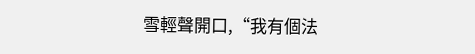雪輕聲開口,“我有個法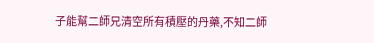子能幫二師兄清空所有積壓的丹藥,不知二師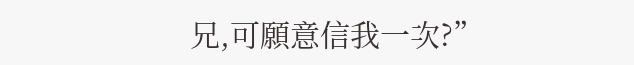兄,可願意信我一次?”